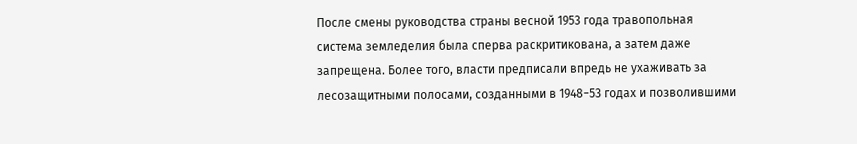После смены руководства страны весной 1953 года травопольная система земледелия была сперва раскритикована, а затем даже запрещена. Более того, власти предписали впредь не ухаживать за лесозащитными полосами, созданными в 1948−53 годах и позволившими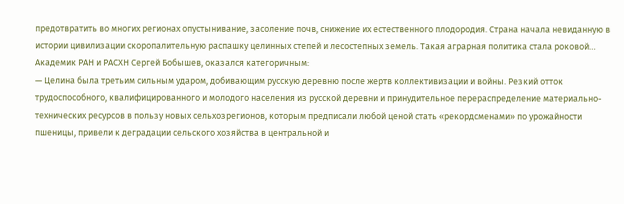предотвратить во многих регионах опустынивание, засоление почв, снижение их естественного плодородия. Страна начала невиданную в истории цивилизации скоропалительную распашку целинных степей и лесостепных земель. Такая аграрная политика стала роковой…
Академик РАН и РАСХН Сергей Бобышев, оказался категоричным:
— Целина была третьим сильным ударом, добивающим русскую деревню после жертв коллективизации и войны. Резкий отток трудоспособного, квалифицированного и молодого населения из русской деревни и принудительное перераспределение материально-технических ресурсов в пользу новых сельхозрегионов, которым предписали любой ценой стать «рекордсменами» по урожайности пшеницы, привели к деградации сельского хозяйства в центральной и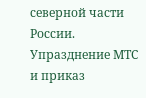северной части России.
Упразднение МТС и приказ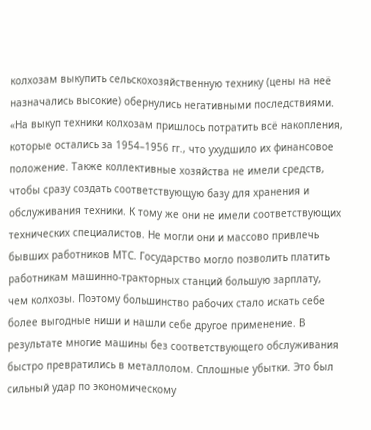колхозам выкупить сельскохозяйственную технику (цены на неё назначались высокие) обернулись негативными последствиями. «На выкуп техники колхозам пришлось потратить всё накопления, которые остались за 1954–1956 гг., что ухудшило их финансовое положение. Также коллективные хозяйства не имели средств, чтобы сразу создать соответствующую базу для хранения и обслуживания техники. К тому же они не имели соответствующих технических специалистов. Не могли они и массово привлечь бывших работников МТС. Государство могло позволить платить работникам машинно-тракторных станций большую зарплату, чем колхозы. Поэтому большинство рабочих стало искать себе более выгодные ниши и нашли себе другое применение. В результате многие машины без соответствующего обслуживания быстро превратились в металлолом. Сплошные убытки. Это был сильный удар по экономическому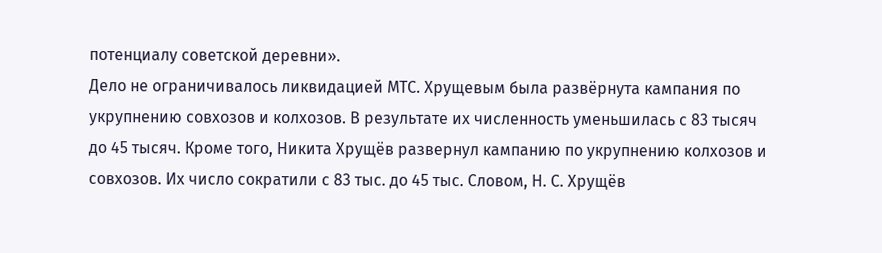потенциалу советской деревни».
Дело не ограничивалось ликвидацией МТС. Хрущевым была развёрнута кампания по укрупнению совхозов и колхозов. В результате их численность уменьшилась с 83 тысяч до 45 тысяч. Кроме того, Никита Хрущёв развернул кампанию по укрупнению колхозов и совхозов. Их число сократили с 83 тыс. до 45 тыс. Словом, Н. С. Хрущёв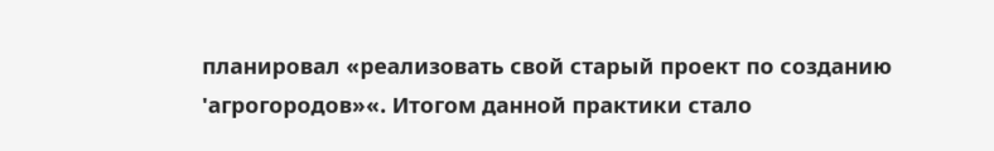планировал «реализовать свой старый проект по созданию 'агрогородов»«. Итогом данной практики стало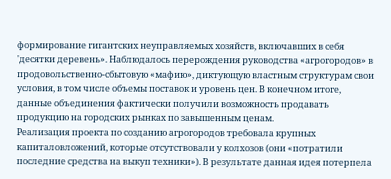формирование гигантских неуправляемых хозяйств, включавших в себя 'десятки деревень». Наблюдалось перерождения руководства «агрогородов» в продовольственно-сбытовую «мафию», диктующую властным структурам свои условия, в том числе объемы поставок и уровень цен. В конечном итоге, данные объединения фактически получили возможность продавать продукцию на городских рынках по завышенным ценам.
Реализация проекта по созданию агрогородов требовала крупных капиталовложений, которые отсутствовали у колхозов (они «потратили последние средства на выкуп техники»). В результате данная идея потерпела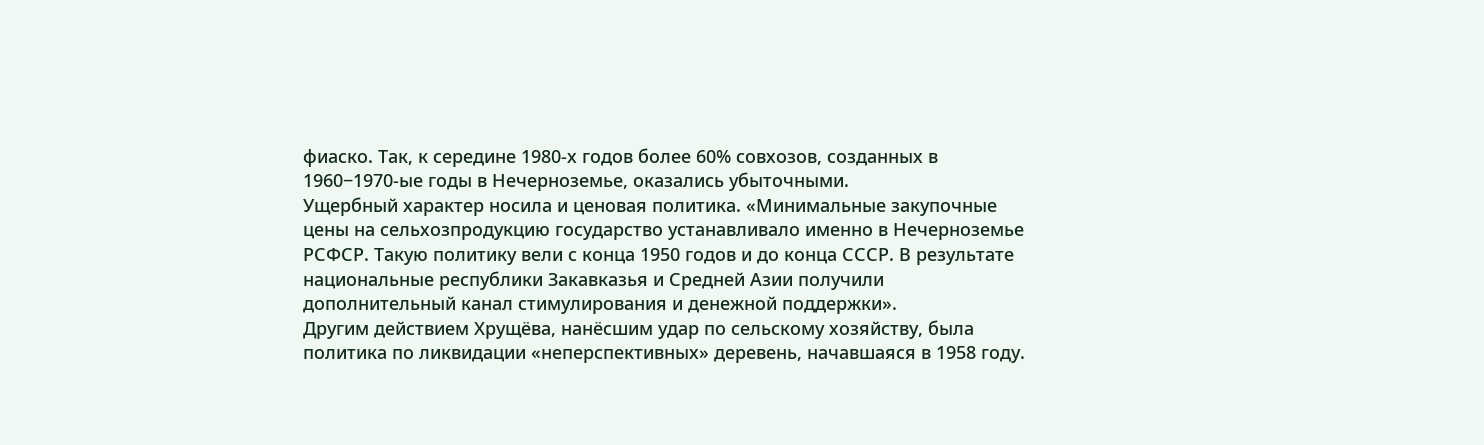фиаско. Так, к середине 1980-х годов более 60% совхозов, созданных в 1960−1970-ые годы в Нечерноземье, оказались убыточными.
Ущербный характер носила и ценовая политика. «Минимальные закупочные цены на сельхозпродукцию государство устанавливало именно в Нечерноземье РСФСР. Такую политику вели с конца 1950 годов и до конца СССР. В результате национальные республики Закавказья и Средней Азии получили дополнительный канал стимулирования и денежной поддержки».
Другим действием Хрущёва, нанёсшим удар по сельскому хозяйству, была политика по ликвидации «неперспективных» деревень, начавшаяся в 1958 году.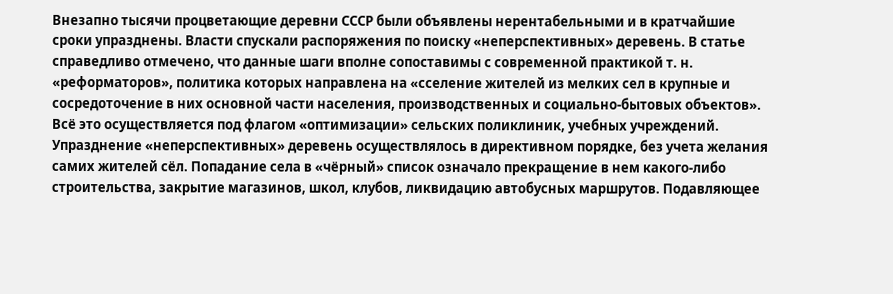Внезапно тысячи процветающие деревни СССР были объявлены нерентабельными и в кратчайшие сроки упразднены. Власти спускали распоряжения по поиску «неперспективных» деревень. В статье справедливо отмечено, что данные шаги вполне сопоставимы с современной практикой т. н. «реформаторов», политика которых направлена на «сселение жителей из мелких сел в крупные и сосредоточение в них основной части населения, производственных и социально-бытовых объектов». Всё это осуществляется под флагом «оптимизации» сельских поликлиник, учебных учреждений.
Упразднение «неперспективных» деревень осуществлялось в директивном порядке, без учета желания самих жителей сёл. Попадание села в «чёрный» список означало прекращение в нем какого-либо строительства, закрытие магазинов, школ, клубов, ликвидацию автобусных маршрутов. Подавляющее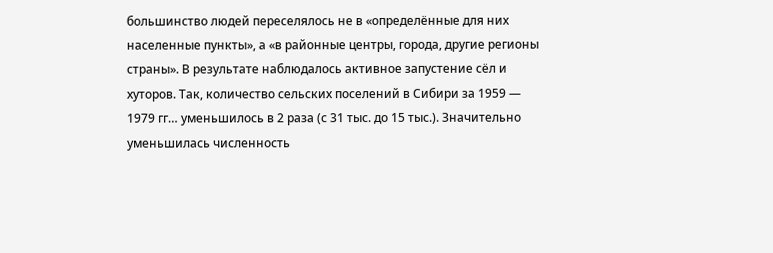большинство людей переселялось не в «определённые для них населенные пункты», а «в районные центры, города, другие регионы страны». В результате наблюдалось активное запустение сёл и хуторов. Так, количество сельских поселений в Сибири за 1959 — 1979 гг… уменьшилось в 2 раза (с 31 тыс. до 15 тыс.). Значительно уменьшилась численность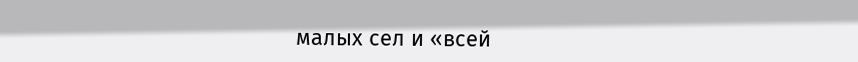малых сел и «всей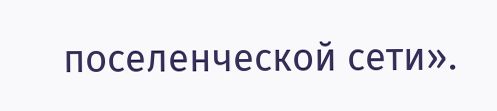поселенческой сети».